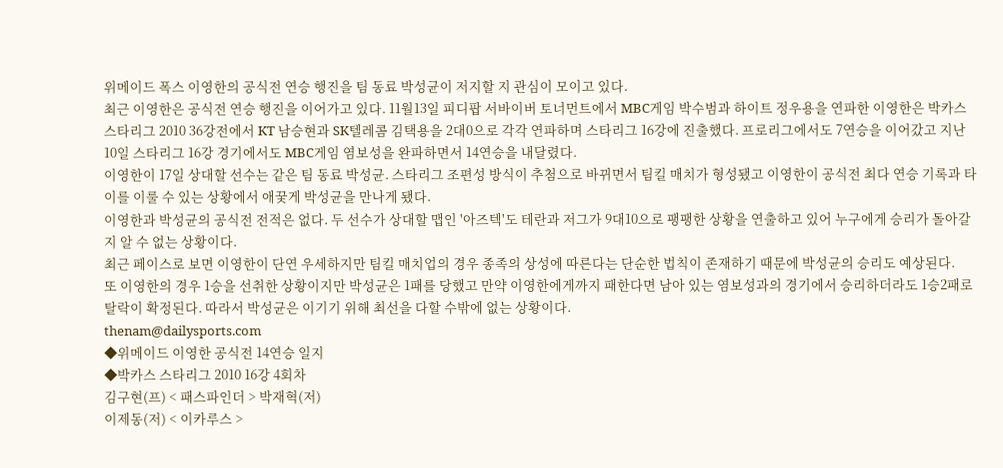위메이드 폭스 이영한의 공식전 연승 행진을 팀 동료 박성균이 저지할 지 관심이 모이고 있다.
최근 이영한은 공식전 연승 행진을 이어가고 있다. 11월13일 피디팝 서바이버 토너먼트에서 MBC게임 박수범과 하이트 정우용을 연파한 이영한은 박카스 스타리그 2010 36강전에서 KT 남승현과 SK텔레콤 김택용을 2대0으로 각각 연파하며 스타리그 16강에 진출했다. 프로리그에서도 7연승을 이어갔고 지난 10일 스타리그 16강 경기에서도 MBC게임 염보성을 완파하면서 14연승을 내달렸다.
이영한이 17일 상대할 선수는 같은 팀 동료 박성균. 스타리그 조편성 방식이 추첨으로 바뀌면서 팀킬 매치가 형성됐고 이영한이 공식전 최다 연승 기록과 타이를 이룰 수 있는 상황에서 애꿎게 박성균을 만나게 됐다.
이영한과 박성균의 공식전 전적은 없다. 두 선수가 상대할 맵인 '아즈텍'도 테란과 저그가 9대10으로 팽팽한 상황을 연출하고 있어 누구에게 승리가 돌아갈 지 알 수 없는 상황이다.
최근 페이스로 보면 이영한이 단연 우세하지만 팀킬 매치업의 경우 종족의 상성에 따른다는 단순한 법칙이 존재하기 때문에 박성균의 승리도 예상된다.
또 이영한의 경우 1승을 선취한 상황이지만 박성균은 1패를 당했고 만약 이영한에게까지 패한다면 남아 있는 염보성과의 경기에서 승리하더라도 1승2패로 탈락이 확정된다. 따라서 박성균은 이기기 위해 최선을 다할 수밖에 없는 상황이다.
thenam@dailysports.com
◆위메이드 이영한 공식전 14연승 일지
◆박카스 스타리그 2010 16강 4회차
김구현(프) < 패스파인더 > 박재혁(저)
이제동(저) < 이카루스 >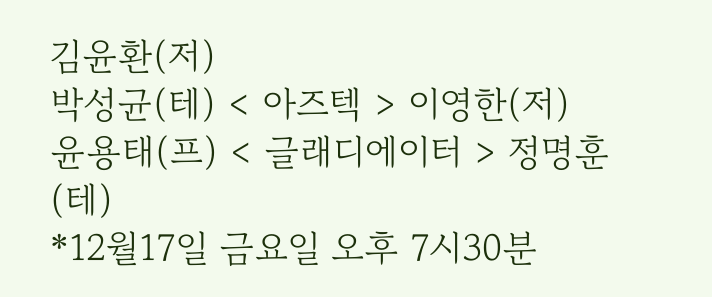김윤환(저)
박성균(테) < 아즈텍 > 이영한(저)
윤용태(프) < 글래디에이터 > 정명훈(테)
*12월17일 금요일 오후 7시30분